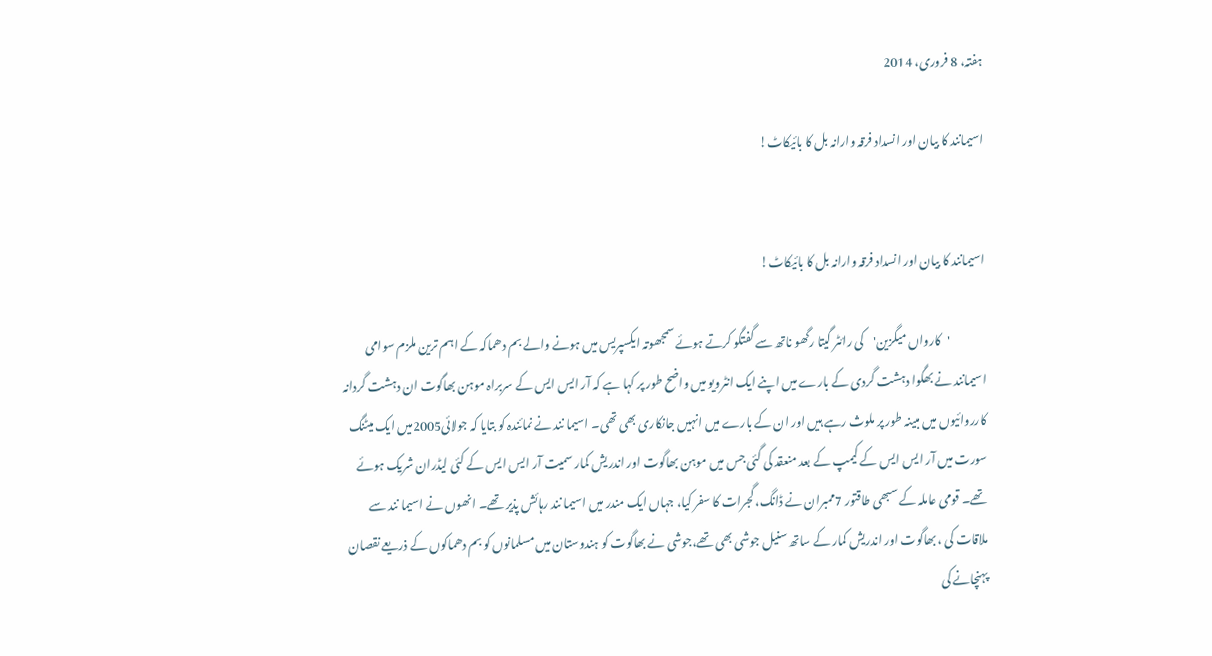ہفتہ، 8 فروری، 2014

اسیمانند کا بیان اور انسداد فرقہ وارانہ بل کا بائیکاٹ!


اسیمانند کا بیان اور انسداد فرقہ وارانہ بل کا بائیکاٹ!

               'کارواں میگزین'کی رائٹر گیتا رگھو ناتھ سے گفتگو کرتے ہوئے سمجھوتہ ایکسپریس میں ہونے والے بم دھماکہ کے اہم ترین ملزم سوامی اسیمانند نے بھگوا دہشت گردی کے بارے میں اپنے ایک انٹرویو میں واضح طور پر کہا ہے کہ آر ایس ایس کے سربراہ موہن بھاگوت ان دہشت گردانہ کارروائیوں میں مبینہ طور پر ملوث رہے ہیں اور ان کے بارے میں انہیں جانکاری بھی تھی۔ اسیما نند نے نمائندہ کو بتایا کہ جولائی2005میں ایک میٹنگ سورت میں آر ایس ایس کے کیمپ کے بعد منعقد کی گئی جس میں موہن بھاگوت اور اندریش کمار سمیت آر ایس ایس کے کئی لیڈران شریک ہوئے تھے۔ قومی عاملہ کے سبھی طاقتور 7ممبران نے ڈانگ، گجرات کا سفر کیا، جہاں ایک مندر میں اسیما نند رہائش پذیر تھے۔ انھوں نے اسیما نند سے ملاقات کی ، بھاگوت اور اندریش کمار کے ساتھ سنیل جوشی بھی تھے،جوشی نے بھاگوت کو ہندوستان میں مسلمانوں کو بم دھماکوں کے ذریعے نقصان پہنچانے کی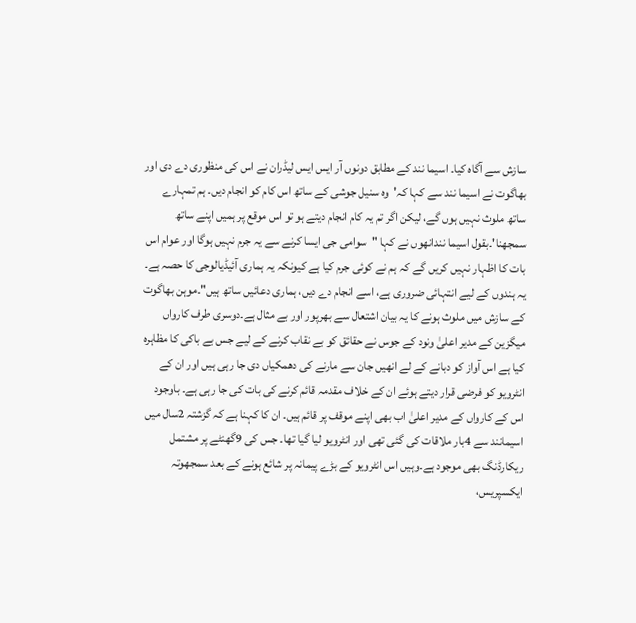سازش سے آگاہ کیا۔ اسیما نند کے مطابق دونوں آر ایس ایس لیڈران نے اس کی منظوری دے دی اور بھاگوت نے اسیما نند سے کہا کہ'وہ سنیل جوشی کے ساتھ اس کام کو انجام دیں۔ ہم تمہارے ساتھ ملوث نہیں ہوں گے، لیکن اگر تم یہ کام انجام دیتے ہو تو اس موقع پر ہمیں اپنے ساتھ سمجھنا'۔بقول اسیما نندانھوں نے کہا "سوامی جی ایسا کرنے سے یہ جرم نہیں ہوگا اور عوام اس بات کا اظہار نہیں کریں گے کہ ہم نے کوئی جرم کیا ہے کیونکہ یہ ہماری آئیڈیالوجی کا حصہ ہے۔ یہ ہندوں کے لیے انتہائی ضروری ہے، اسے انجام دے دیں، ہماری دعائیں ساتھ ہیں"۔موہن بھاگوت کے سازش میں ملوث ہونے کا یہ بیان اشتعال سے بھرپور اور بے مثال ہے۔دوسری طرف کارواں میگزین کے مدیر اعلیٰ ونود کے جوس نے حقائق کو بے نقاب کرنے کے لیے جس بے باکی کا مظاہرہ کیا ہے اس آواز کو دبانے کے لے انھیں جان سے مارنے کی دھمکیاں دی جا رہی ہیں اور ان کے انٹرویو کو فرضی قرار دیتے ہوئے ان کے خلاف مقدمہ قائم کرنے کی بات کی جا رہی ہے۔ باوجود اس کے کارواں کے مدیر اعلیٰ اب بھی اپنے موقف پر قائم ہیں۔ ان کا کہنا ہے کہ گزشتہ 2سال میں اسیمانند سے 4بار ملاقات کی گئی تھی اور انٹرویو لیا گیا تھا۔ جس کی 9گھنٹے پر مشتمل ریکارڈنگ بھی موجود ہے۔وہیں اس انٹرویو کے بڑے پیمانہ پر شائع ہونے کے بعد سمجھوتہ ایکسپریس،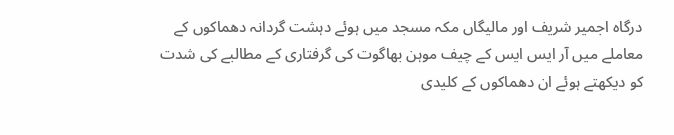درگاہ اجمیر شریف اور مالیگاں مکہ مسجد میں ہوئے دہشت گردانہ دھماکوں کے معاملے میں آر ایس ایس کے چیف موہن بھاگوت کی گرفتاری کے مطالبے کی شدت کو دیکھتے ہوئے ان دھماکوں کے کلیدی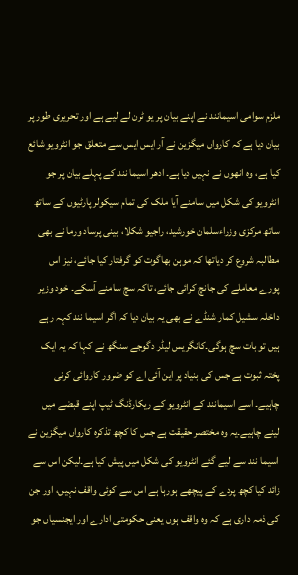ملزم سوامی اسیمانند نے اپنے بیان پر یو ٹرن لے لیے ہے اور تحریری طور پر بیان دیا ہے کہ کارواں میگزین نے آر ایس ایس سے متعلق جو انٹرویو شائع کیا ہے، وہ انھوں نے نہیں دیا ہے۔ ادھر اسیما نند کے پہلے بیان پر جو انٹرویو کی شکل میں سامنے آیا ملک کی تمام سیکولر پارٹیوں کے ساتھ ساتھ مرکزی وزراءسلمان خورشید، راجیو شکلا، بینی پرساد ورما نے بھی مطالبہ شروع کر دیاتھا کہ موہن بھاگوت کو گرفتار کیا جائے، نیز اس پورے معاملے کی جانچ کرائی جائے، تاکہ سچ سامنے آسکے۔ خود وزیر داخلہ سشیل کمار شنڈے نے بھی یہ بیان دیا کہ اگر اسیما نند کہہ رہے ہیں تو بات سچ ہوگی۔کانگریس لیڈر دگوجے سنگھ نے کہا کہ یہ ایک پختہ ثبوت ہے جس کی بنیاد پر این آئی اے کو ضرور کاروائی کرنی چاہیے۔ اسے اسیمانند کے انٹرویو کے ریکارڈنگ ٹیپ اپنے قبضے میں لینے چاہیے۔یہ وہ مختصر حقیقت ہے جس کا کچھ تذکرہ کارواں میگزین نے اسیما نند سے لیے گئے انٹرویو کی شکل میں پیش کیا ہے۔لیکن اس سے زائد کیا کچھ پردے کے پیچھے ہورہا ہے اس سے کوئی واقف نہیں، اور جن کی ذمہ داری ہے کہ وہ واقف ہوں یعنی حکومتی ادارے اور ایجنسیاں جو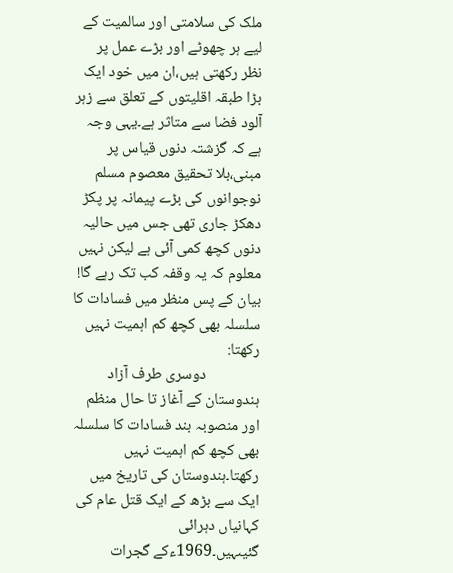ملک کی سلامتی اور سالمیت کے لیے ہر چھوٹے اور بڑے عمل پر نظر رکھتی ہیں،ان میں خود ایک بڑا طبقہ اقلیتوں کے تعلق سے زہر آلود فضا سے متاثر ہے۔یہی وجہ ہے کہ گزشتہ دنوں قیاس پر مبنی،بلا تحقیق معصوم مسلم نوجوانوں کی بڑے پیمانہ پر پکڑ دھکڑ جاری تھی جس میں حالیہ دنوں کچھ کمی آئی ہے لیکن نہیں معلوم کہ یہ وقفہ کب تک رہے گا!
بیان کے پس منظر میں فسادات کا سلسلہ بھی کچھ کم اہمیت نہیں رکھتا:
               دوسری طرف آزاد ہندوستان کے آغاز تا حال منظم اور منصوبہ بند فسادات کا سلسلہ بھی کچھ کم اہمیت نہیں رکھتا۔ہندوستان کی تاریخ میں ایک سے بڑھ کے ایک قتل عام کی کہانیاں دہرائی گئیںہیں۔1969ءکے گجرات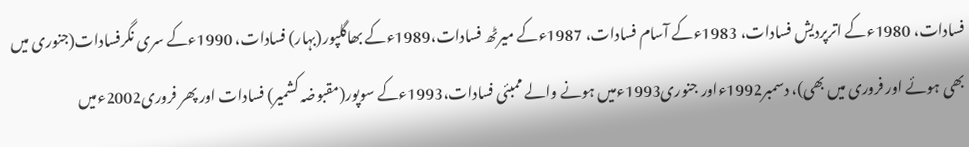فسادات، 1980ءکے اترپردیش فسادات، 1983ءکے آسام فسادات، 1987ءکے میرٹھ فسادات،1989ءکے بھاگلپور(بہار) فسادات، 1990ءکے سری نگرفسادات(جنوری میں بھی ہوئے اور فروری میں بھی)، دسمبر1992ءاور جنوری1993ءمیں ہونے والے ممبئی فسادات،1993ءکے سوپور(مقبوضہ کشمیر) فسادات اور پھر فروری2002ءمیں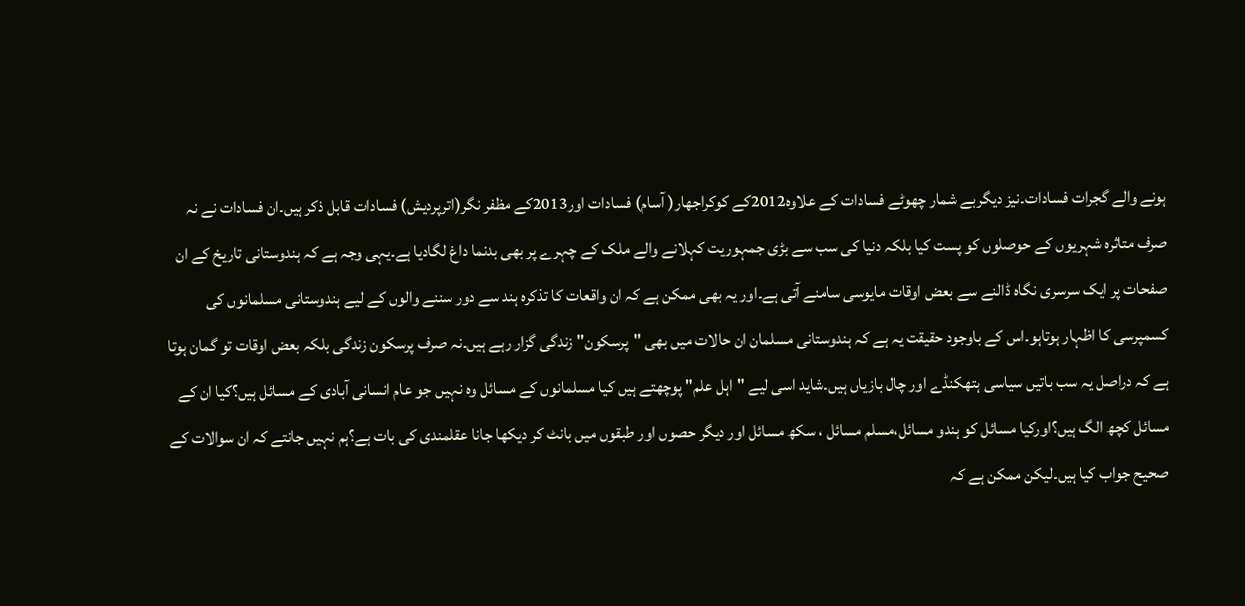ہونے والے گجرات فسادات۔نیز دیگربے شمار چھوٹے فسادات کے علاوہ2012کے کوکراجھار( آسام) فسادات اور2013کے مظفر نگر(اترپردیش) فسادات قابل ذکر ہیں۔ان فسادات نے نہ صرف متاثرہ شہریوں کے حوصلوں کو پست کیا بلکہ دنیا کی سب سے بڑی جمہوریت کہلانے والے ملک کے چہرے پر بھی بدنما داغ لگادیا ہے۔یہی وجہ ہے کہ ہندوستانی تاریخ کے ان صفحات پر ایک سرسری نگاہ ڈالنے سے بعض اوقات مایوسی سامنے آتی ہے۔اور یہ بھی ممکن ہے کہ ان واقعات کا تذکرہ ہند سے دور سننے والوں کے لیے ہندوستانی مسلمانوں کی کسمپرسی کا اظہار ہوتاہو۔اس کے باوجود حقیقت یہ ہے کہ ہندوستانی مسلمان ان حالات میں بھی "پرسکون"زندگی گزار رہے ہیں۔نہ صرف پرسکون زندگی بلکہ بعض اوقات تو گمان ہوتا ہے کہ دراصل یہ سب باتیں سیاسی ہتھکنڈے اور چال بازیاں ہیں۔شاید اسی لیے "اہل علم" پوچھتے ہیں کیا مسلمانوں کے مسائل وہ نہیں جو عام انسانی آبادی کے مسائل ہیں؟کیا ان کے مسائل کچھ الگ ہیں؟اورکیا مسائل کو ہندو مسائل،مسلم مسائل ، سکھ مسائل اور دیگر حصوں اور طبقوں میں بانٹ کر دیکھا جانا عقلمندی کی بات ہے؟ہم نہیں جانتے کہ ان سوالات کے صحیح جواب کیا ہیں۔لیکن ممکن ہے کہ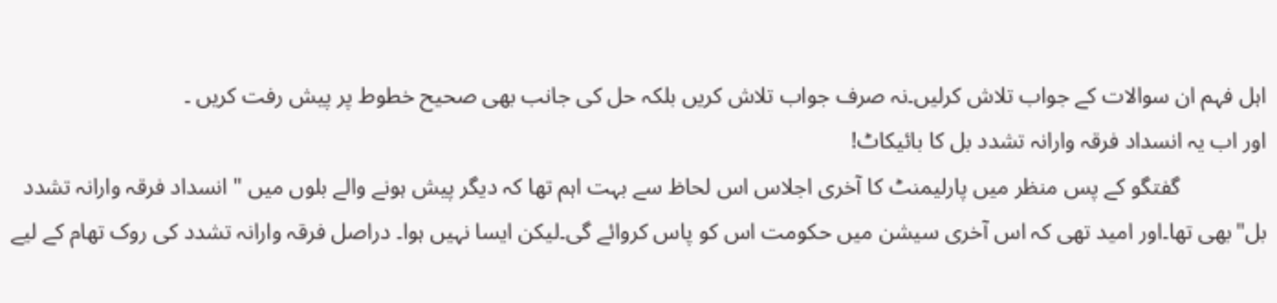اہل فہم ان سوالات کے جواب تلاش کرلیں۔نہ صرف جواب تلاش کریں بلکہ حل کی جانب بھی صحیح خطوط پر پیش رفت کریں ۔
اور اب یہ انسداد فرقہ وارانہ تشدد بل کا بائیکاٹ!
               گفتگو کے پس منظر میں پارلیمنٹ کا آخری اجلاس اس لحاظ سے بہت اہم تھا کہ دیگر پیش ہونے والے بلوں میں " انسداد فرقہ وارانہ تشدد بل"بھی تھا۔اور امید تھی کہ اس آخری سیشن میں حکومت اس کو پاس کروائے گی۔لیکن ایسا نہیں ہوا۔ دراصل فرقہ وارانہ تشدد کی روک تھام کے لیے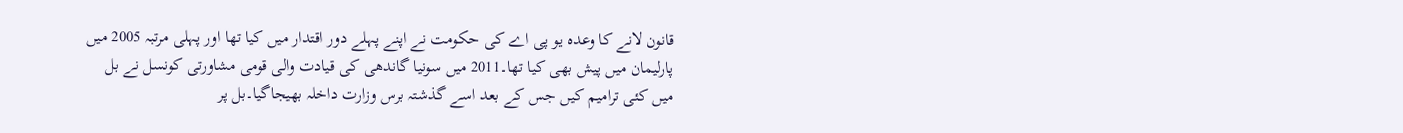قانون لانے کا وعدہ یو پی اے کی حکومت نے اپنے پہلے دور اقتدار میں کیا تھا اور پہلی مرتبہ 2005 میں پارلیمان میں پیش بھی کیا تھا۔2011 میں سونیا گاندھی کی قیادت والی قومی مشاورتی کونسل نے بل میں کئی ترامیم کیں جس کے بعد اسے گذشتہ برس وزارت داخلہ بھیجاگیا۔بل پر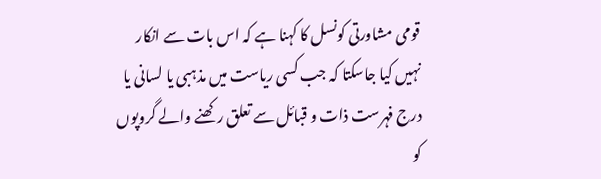قومی مشاورتی کونسل کا کہنا ہے کہ اس بات سے انکار نہیں کیا جاسکتا کہ جب کسی ریاست میں مذہبی یا لسانی یا درج فہرست ذات و قبائل سے تعلق رکھنے والے گروپوں کو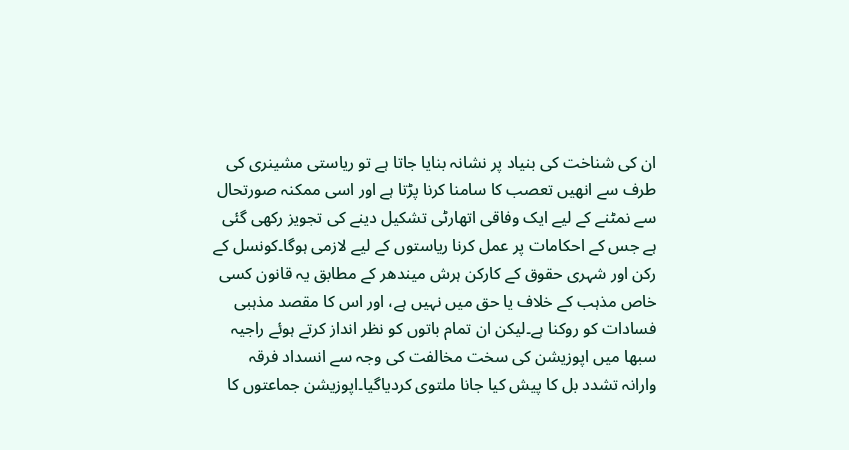ان کی شناخت کی بنیاد پر نشانہ بنایا جاتا ہے تو ریاستی مشینری کی طرف سے انھیں تعصب کا سامنا کرنا پڑتا ہے اور اسی ممکنہ صورتحال سے نمٹنے کے لیے ایک وفاقی اتھارٹی تشکیل دینے کی تجویز رکھی گئی ہے جس کے احکامات پر عمل کرنا ریاستوں کے لیے لازمی ہوگا۔کونسل کے رکن اور شہری حقوق کے کارکن ہرش میندھر کے مطابق یہ قانون کسی خاص مذہب کے خلاف یا حق میں نہیں ہے، اور اس کا مقصد مذہبی فسادات کو روکنا ہے۔لیکن ان تمام باتوں کو نظر انداز کرتے ہوئے راجیہ سبھا میں اپوزیشن کی سخت مخالفت کی وجہ سے انسداد فرقہ وارانہ تشدد بل کا پیش کیا جانا ملتوی کردیاگیا۔اپوزیشن جماعتوں کا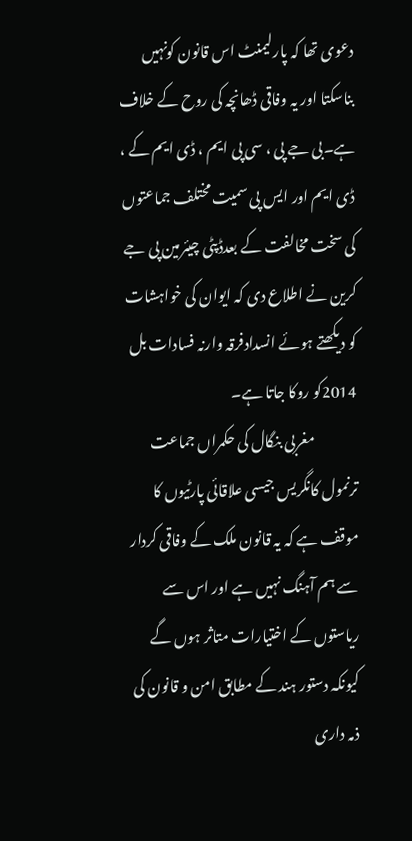دعوی تھا کہ پارلیمنٹ اس قانون کونہیں بناسکتا اور یہ وفاقی ڈھانچہ کی روح کے خلاف ہے۔بی جے پی ، سی پی ایم ، ڈی ایم کے ، ڈی ایم اور ایس پی سمیت مختلف جماعتوں کی سخت مخالفت کے بعدڈپٹی چیئرمین پی جے کرین نے اطلاع دی کہ ایوان کی خواہشات کو دیکھتے ہوئے انسدادفرقہ وارنہ فسادات بل 2014کو روکا جاتا ہے۔
               مغربی بنگال کی حکمراں جماعت ترنمول کانگریس جیسی علاقائی پارٹیوں کا موقف ہے کہ یہ قانون ملک کے وفاقی کردار سے ہم آہنگ نہیں ہے اور اس سے ریاستوں کے اختیارات متاثر ہوں گے کیونکہ دستور ہند کے مطابق امن و قانون کی ذمہ داری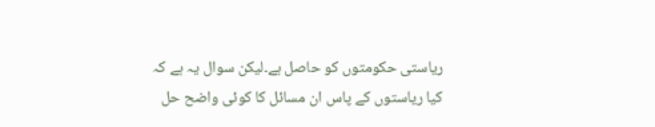ریاستی حکومتوں کو حاصل ہے۔لیکن سوال یہ ہے کہ کیا ریاستوں کے پاس ان مسائل کا کوئی واضح حل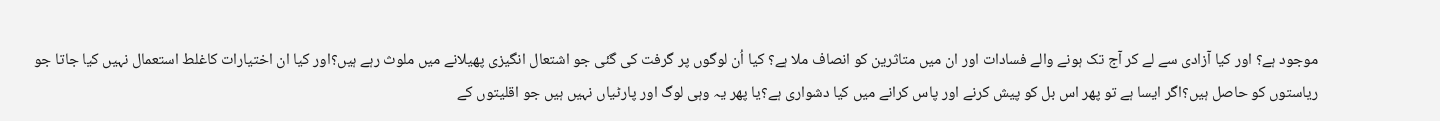موجود ہے؟ اور کیا آزادی سے لے کر آج تک ہونے والے فسادات اور ان میں متاثرین کو انصاف ملا ہے؟ کیا اُن لوگوں پر گرفت کی گئی جو اشتعال انگیزی پھیلانے میں ملوث رہے ہیں؟اور کیا ان اختیارات کاغلط استعمال نہیں کیا جاتا جو ریاستوں کو حاصل ہیں؟اگر ایسا ہے تو پھر اس بل کو پیش کرنے اور پاس کرانے میں کیا دشواری ہے؟یا پھر یہ وہی لوگ اور پارٹیاں نہیں ہیں جو اقلیتوں کے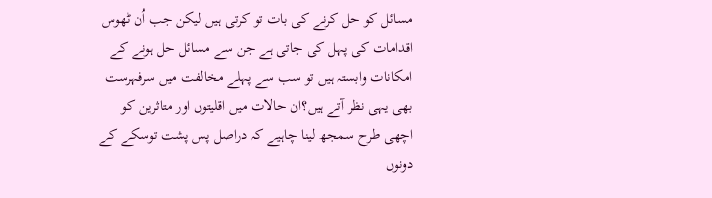مسائل کو حل کرنے کی بات تو کرتی ہیں لیکن جب اُن ٹھوس اقدامات کی پہل کی جاتی ہے جن سے مسائل حل ہونے کے امکانات وابستہ ہیں تو سب سے پہلے مخالفت میں سرفہرست بھی یہی نظر آتے ہیں؟ان حالات میں اقلیتوں اور متاثرین کو اچھی طرح سمجھ لینا چاہیے کہ دراصل پس پشت توسکے کے دونوں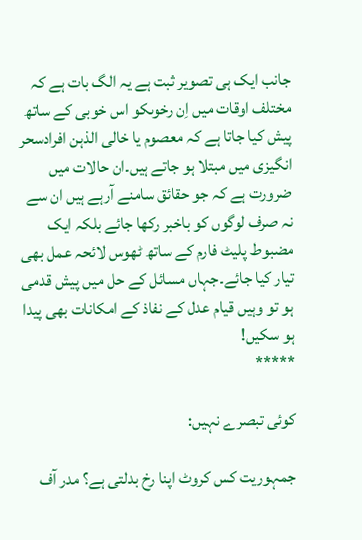جانب ایک ہی تصویر ثبت ہے یہ الگ بات ہے کہ مختلف اوقات میں اِن رخوںکو اس خوبی کے ساتھ پیش کیا جاتا ہے کہ معصوم یا خالی الذہن افرادسحر انگیزی میں مبتلا ہو جاتے ہیں۔ان حالات میں ضرورت ہے کہ جو حقائق سامنے آرہے ہیں ان سے نہ صرف لوگوں کو باخبر رکھا جائے بلکہ ایک مضبوط پلیٹ فارم کے ساتھ ٹھوس لائحہ عمل بھی تیار کیا جائے۔جہاں مسائل کے حل میں پیش قدمی ہو تو وہیں قیام عدل کے نفاذ کے امکانات بھی پیدا ہو سکیں!
*****

کوئی تبصرے نہیں:

جمہوریت کس کروٹ اپنا رخ بدلتی ہے؟ مدر آف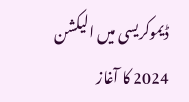ڈیموکریسی میں الیکشن 2024 کا آغاز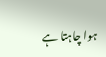ہوا چاہتا ہے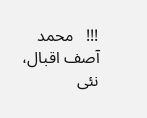!!!   محمد آصف اقبال، نئی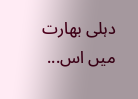دہلی بھارت میں اس...